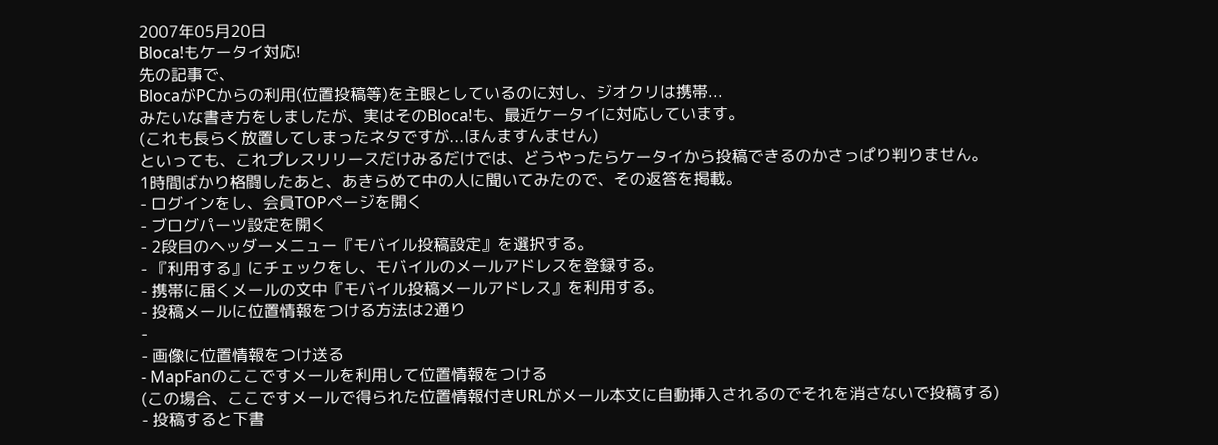2007年05月20日
Bloca!もケータイ対応!
先の記事で、
BlocaがPCからの利用(位置投稿等)を主眼としているのに対し、ジオクリは携帯...
みたいな書き方をしましたが、実はそのBloca!も、最近ケータイに対応しています。
(これも長らく放置してしまったネタですが...ほんますんません)
といっても、これプレスリリースだけみるだけでは、どうやったらケータイから投稿できるのかさっぱり判りません。
1時間ばかり格闘したあと、あきらめて中の人に聞いてみたので、その返答を掲載。
- ログインをし、会員TOPページを開く
- ブログパーツ設定を開く
- 2段目のヘッダーメニュー『モバイル投稿設定』を選択する。
- 『利用する』にチェックをし、モバイルのメールアドレスを登録する。
- 携帯に届くメールの文中『モバイル投稿メールアドレス』を利用する。
- 投稿メールに位置情報をつける方法は2通り
-
- 画像に位置情報をつけ送る
- MapFanのここですメールを利用して位置情報をつける
(この場合、ここですメールで得られた位置情報付きURLがメール本文に自動挿入されるのでそれを消さないで投稿する)
- 投稿すると下書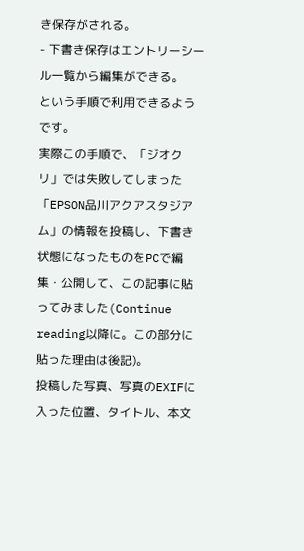き保存がされる。
- 下書き保存はエントリーシール一覧から編集ができる。
という手順で利用できるようです。
実際この手順で、「ジオクリ」では失敗してしまった「EPSON品川アクアスタジアム」の情報を投稿し、下書き状態になったものをPCで編集・公開して、この記事に貼ってみました(Continue reading以降に。この部分に貼った理由は後記)。
投稿した写真、写真のEXIFに入った位置、タイトル、本文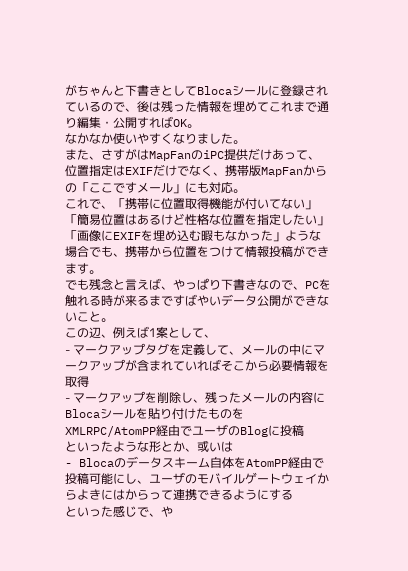がちゃんと下書きとしてBlocaシールに登録されているので、後は残った情報を埋めてこれまで通り編集・公開すればOK。
なかなか使いやすくなりました。
また、さすがはMapFanのiPC提供だけあって、位置指定はEXIFだけでなく、携帯版MapFanからの「ここですメール」にも対応。
これで、「携帯に位置取得機能が付いてない」「簡易位置はあるけど性格な位置を指定したい」「画像にEXIFを埋め込む暇もなかった」ような場合でも、携帯から位置をつけて情報投稿ができます。
でも残念と言えば、やっぱり下書きなので、PCを触れる時が来るまですばやいデータ公開ができないこと。
この辺、例えば1案として、
- マークアップタグを定義して、メールの中にマークアップが含まれていればそこから必要情報を取得
- マークアップを削除し、残ったメールの内容にBlocaシールを貼り付けたものをXMLRPC/AtomPP経由でユーザのBlogに投稿
といったような形とか、或いは
- Blocaのデータスキーム自体をAtomPP経由で投稿可能にし、ユーザのモバイルゲートウェイからよきにはからって連携できるようにする
といった感じで、や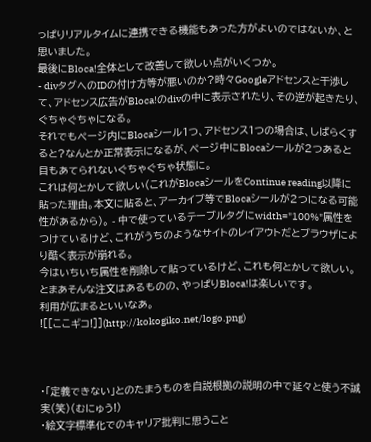っぱりリアルタイムに連携できる機能もあった方がよいのではないか、と思いました。
最後にBloca!全体として改善して欲しい点がいくつか。
- divタグへのIDの付け方等が悪いのか?時々Googleアドセンスと干渉して、アドセンス広告がBloca!のdivの中に表示されたり、その逆が起きたり、ぐちゃぐちゃになる。
それでもページ内にBlocaシール1つ、アドセンス1つの場合は、しばらくすると?なんとか正常表示になるが、ページ中にBlocaシールが2つあると目もあてられないぐちゃぐちゃ状態に。
これは何とかして欲しい(これがBlocaシールをContinue reading以降に貼った理由。本文に貼ると、アーカイブ等でBlocaシールが2つになる可能性があるから)。 - 中で使っているテーブルタグにwidth="100%"属性をつけているけど、これがうちのようなサイトのレイアウトだとブラウザにより酷く表示が崩れる。
今はいちいち属性を削除して貼っているけど、これも何とかして欲しい。
とまあそんな注文はあるものの、やっぱりBloca!は楽しいです。
利用が広まるといいなあ。
![[ここギコ!]](http://kokogiko.net/logo.png)



・「定義できない」とのたまうものを自説根拠の説明の中で延々と使う不誠実(笑)(むにゅう!)
・絵文字標準化でのキャリア批判に思うこと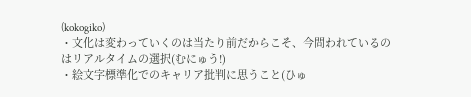(kokogiko)
・文化は変わっていくのは当たり前だからこそ、今問われているのはリアルタイムの選択(むにゅう!)
・絵文字標準化でのキャリア批判に思うこと(ひゅ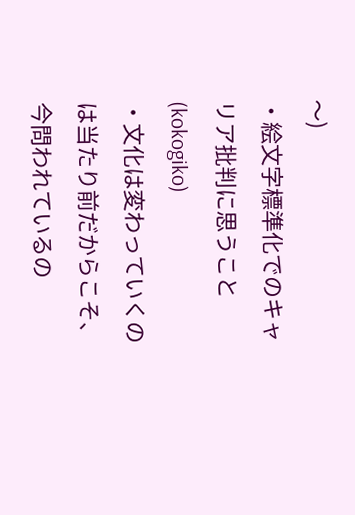〜)
・絵文字標準化でのキャリア批判に思うこと(kokogiko)
・文化は変わっていくのは当たり前だからこそ、今問われているの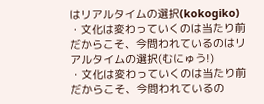はリアルタイムの選択(kokogiko)
・文化は変わっていくのは当たり前だからこそ、今問われているのはリアルタイムの選択(むにゅう!)
・文化は変わっていくのは当たり前だからこそ、今問われているの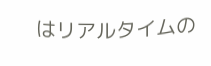はリアルタイムの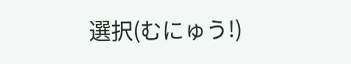選択(むにゅう!)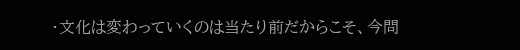・文化は変わっていくのは当たり前だからこそ、今問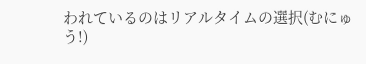われているのはリアルタイムの選択(むにゅう!)